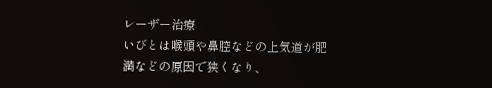レーザー治療
いびとは喉頭や鼻腔などの上気道が肥満などの原因で狭くなり、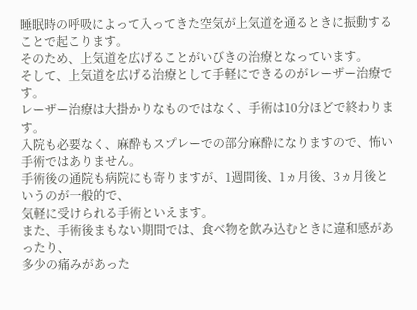睡眠時の呼吸によって入ってきた空気が上気道を通るときに振動することで起こります。
そのため、上気道を広げることがいびきの治療となっています。
そして、上気道を広げる治療として手軽にできるのがレーザー治療です。
レーザー治療は大掛かりなものではなく、手術は10分ほどで終わります。
入院も必要なく、麻酔もスプレーでの部分麻酔になりますので、怖い手術ではありません。
手術後の通院も病院にも寄りますが、1週間後、1ヵ月後、3ヵ月後というのが一般的で、
気軽に受けられる手術といえます。
また、手術後まもない期間では、食べ物を飲み込むときに違和感があったり、
多少の痛みがあった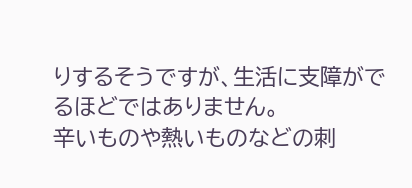りするそうですが、生活に支障がでるほどではありません。
辛いものや熱いものなどの刺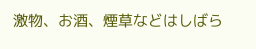激物、お酒、煙草などはしばら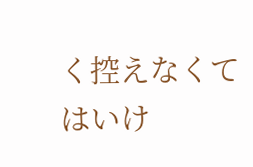く控えなくてはいけ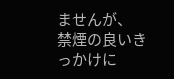ませんが、
禁煙の良いきっかけに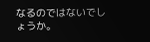なるのではないでしょうか。